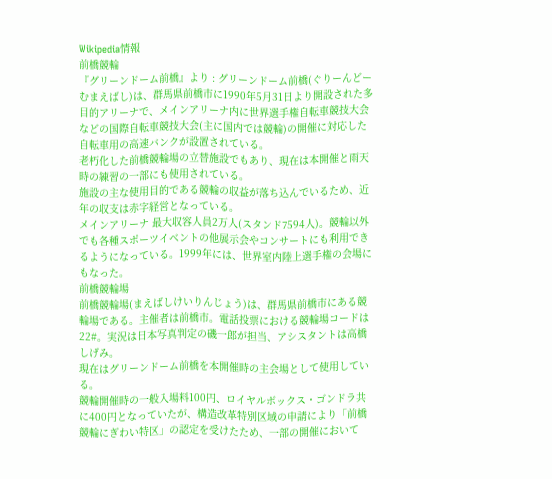Wikipedia情報
前橋競輪
『グリーンドーム前橋』より : グリーンドーム前橋(ぐりーんどーむまえばし)は、群馬県前橋市に1990年5月31日より開設された多目的アリーナで、メインアリーナ内に世界選手権自転車競技大会などの国際自転車競技大会(主に国内では競輪)の開催に対応した自転車用の高速バンクが設置されている。
老朽化した前橋競輪場の立替施設でもあり、現在は本開催と雨天時の練習の一部にも使用されている。
施設の主な使用目的である競輪の収益が落ち込んでいるため、近年の収支は赤字経営となっている。
メインアリーナ 最大収容人員2万人(スタンド7594人)。競輪以外でも各種スポーツイベントの他展示会やコンサートにも利用できるようになっている。1999年には、世界室内陸上選手権の会場にもなった。
前橋競輪場
前橋競輪場(まえばしけいりんじょう)は、群馬県前橋市にある競輪場である。主催者は前橋市。電話投票における競輪場コードは22#。実況は日本写真判定の磯一郎が担当、アシスタントは高橋しげみ。
現在はグリーンドーム前橋を本開催時の主会場として使用している。
競輪開催時の一般入場料100円、ロイヤルボックス・ゴンドラ共に400円となっていたが、構造改革特別区域の申請により「前橋競輪にぎわい特区」の認定を受けたため、一部の開催において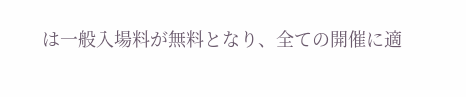は一般入場料が無料となり、全ての開催に適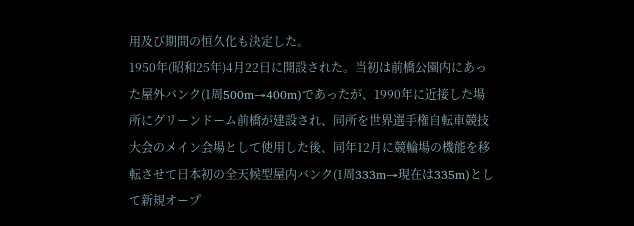用及び期間の恒久化も決定した。
1950年(昭和25年)4月22日に開設された。当初は前橋公園内にあった屋外バンク(1周500m→400m)であったが、1990年に近接した場所にグリーンドーム前橋が建設され、同所を世界選手権自転車競技大会のメイン会場として使用した後、同年12月に競輪場の機能を移転させて日本初の全天候型屋内バンク(1周333m→現在は335m)として新規オープ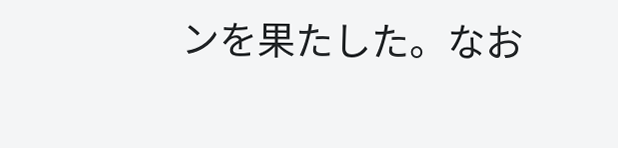ンを果たした。なお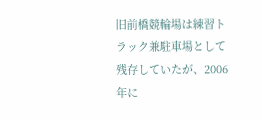旧前橋競輪場は練習トラック兼駐車場として残存していたが、2006年に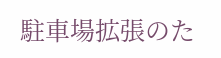駐車場拡張のた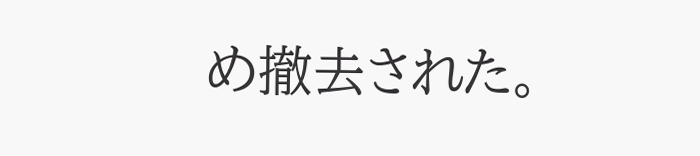め撤去された。